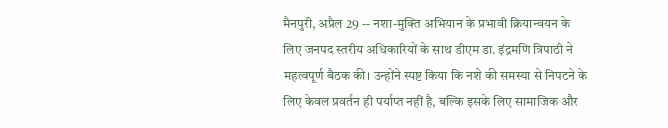मैनपुरी, अप्रैल 29 -- नशा-मुक्ति अभियान के प्रभावी क्रियान्वयन के लिए जनपद स्तरीय अधिकारियों के साथ डीएम डा. इंद्रमणि त्रिपाठी ने महत्वपूर्ण बैठक की। उन्होंने स्पष्ट किया कि नशे की समस्या से निपटने के लिए केवल प्रवर्तन ही पर्याप्त नहीं है, बल्कि इसके लिए सामाजिक और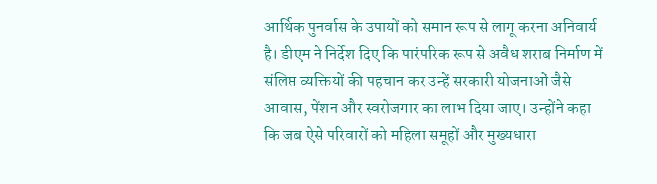आर्थिक पुनर्वास के उपायों को समान रूप से लागू करना अनिवार्य है। डीएम ने निर्देश दिए कि पारंपरिक रूप से अवैध शराब निर्माण में संलिप्त व्यक्तियों की पहचान कर उन्हें सरकारी योजनाओं जैसे आवास, पेंशन और स्वरोजगार का लाभ दिया जाए। उन्होंने कहा कि जब ऐसे परिवारों को महिला समूहों और मुख्यधारा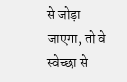से जोड़ा जाएगा, तो वे स्वेच्छा से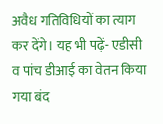अवैध गतिविधियों का त्याग कर देंगे। यह भी पढ़ें- एडीसी व पांच डीआई का वेतन किया गया बंद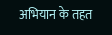अभियान के तहत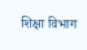शिक्षा विभाग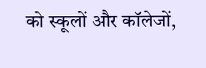को स्कूलों और कॉलेजों,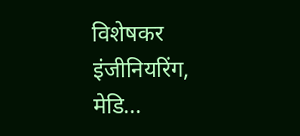विशेषकर इंजीनियरिंग, मेडि...